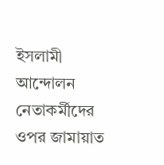ইসলামী আন্দোলন নেতাকর্মীদের ওপর জামায়াত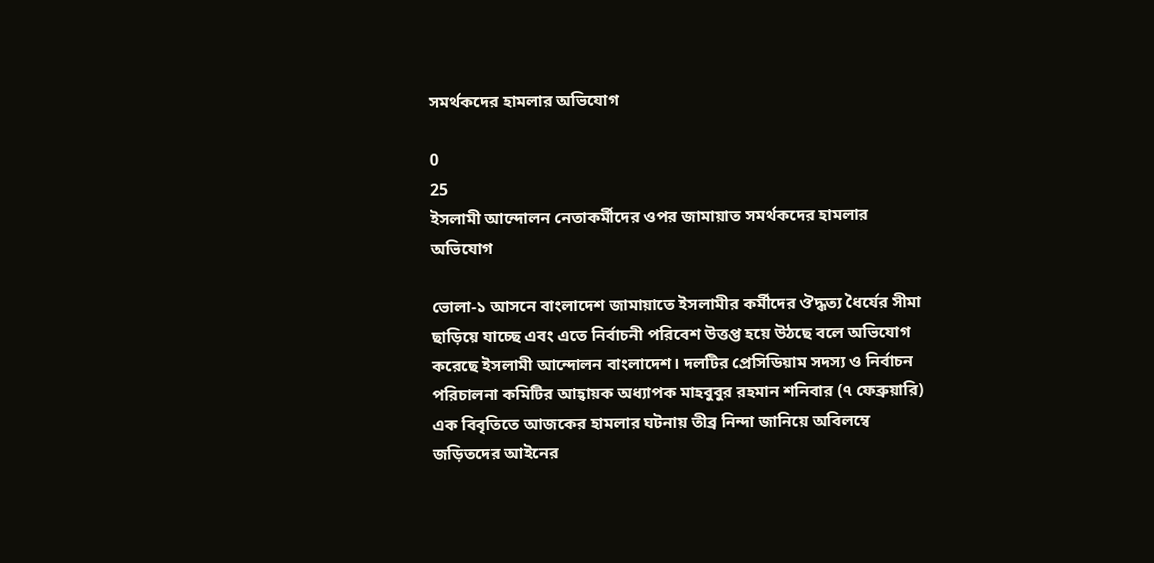সমর্থকদের হামলার অভিযোগ

0
25
ইসলামী আন্দোলন নেতাকর্মীদের ওপর জামায়াত সমর্থকদের হামলার অভিযোগ

ভোলা-১ আসনে বাংলাদেশ জামায়াতে ইসলামীর কর্মীদের ঔদ্ধত্য ধৈর্যের সীমা ছাড়িয়ে যাচ্ছে এবং এতে নির্বাচনী পরিবেশ উত্তপ্ত হয়ে উঠছে বলে অভিযোগ করেছে ইসলামী আন্দোলন বাংলাদেশ। দলটির প্রেসিডিয়াম সদস্য ও নির্বাচন পরিচালনা কমিটির আহ্বায়ক অধ্যাপক মাহবুবুর রহমান শনিবার (৭ ফেব্রুয়ারি) এক বিবৃতিতে আজকের হামলার ঘটনায় তীব্র নিন্দা জানিয়ে অবিলম্বে জড়িতদের আইনের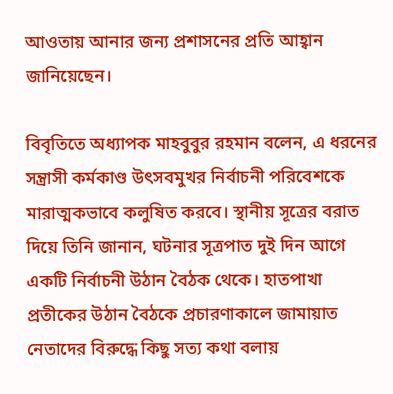আওতায় আনার জন্য প্রশাসনের প্রতি আহ্বান জানিয়েছেন।

বিবৃতিতে অধ্যাপক মাহবুবুর রহমান বলেন, এ ধরনের সন্ত্রাসী কর্মকাণ্ড উৎসবমুখর নির্বাচনী পরিবেশকে মারাত্মকভাবে কলুষিত করবে। স্থানীয় সূত্রের বরাত দিয়ে তিনি জানান, ঘটনার সূত্রপাত দুই দিন আগে একটি নির্বাচনী উঠান বৈঠক থেকে। হাতপাখা প্রতীকের উঠান বৈঠকে প্রচারণাকালে জামায়াত নেতাদের বিরুদ্ধে কিছু সত্য কথা বলায়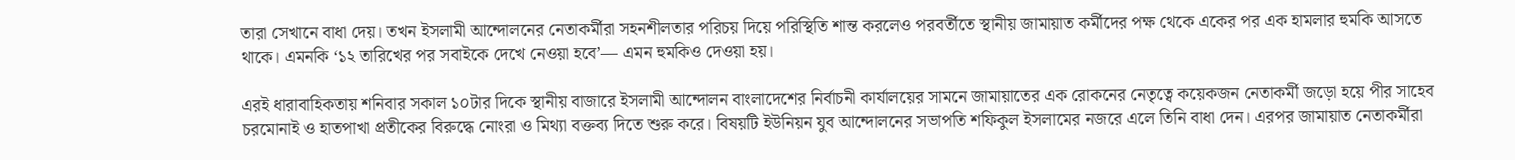তারা সেখানে বাধা দেয়। তখন ইসলামী আন্দোলনের নেতাকর্মীরা সহনশীলতার পরিচয় দিয়ে পরিস্থিতি শান্ত করলেও পরবর্তীতে স্থানীয় জামায়াত কর্মীদের পক্ষ থেকে একের পর এক হামলার হুমকি আসতে থাকে। এমনকি ‘১২ তারিখের পর সবাইকে দেখে নেওয়া হবে’— এমন হুমকিও দেওয়া হয়।

এরই ধারাবাহিকতায় শনিবার সকাল ১০টার দিকে স্থানীয় বাজারে ইসলামী আন্দোলন বাংলাদেশের নির্বাচনী কার্যালয়ের সামনে জামায়াতের এক রোকনের নেতৃত্বে কয়েকজন নেতাকর্মী জড়ো হয়ে পীর সাহেব চরমোনাই ও হাতপাখা প্রতীকের বিরুদ্ধে নোংরা ও মিথ্যা বক্তব্য দিতে শুরু করে। বিষয়টি ইউনিয়ন যুব আন্দোলনের সভাপতি শফিকুল ইসলামের নজরে এলে তিনি বাধা দেন। এরপর জামায়াত নেতাকর্মীরা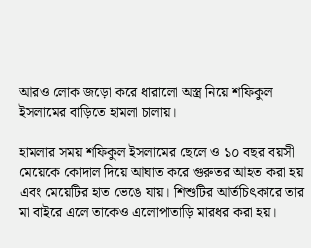আরও লোক জড়ো করে ধারালো অস্ত্র নিয়ে শফিকুল ইসলামের বাড়িতে হামলা চালায়।

হামলার সময় শফিকুল ইসলামের ছেলে ও ১০ বছর বয়সী মেয়েকে কোদাল দিয়ে আঘাত করে গুরুতর আহত করা হয় এবং মেয়েটির হাত ভেঙে যায়। শিশুটির আর্তচিৎকারে তার মা বাইরে এলে তাকেও এলোপাতাড়ি মারধর করা হয়।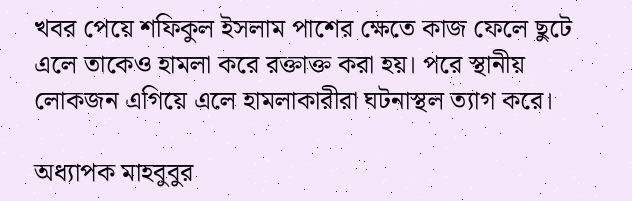খবর পেয়ে শফিকুল ইসলাম পাশের ক্ষেতে কাজ ফেলে ছুটে এলে তাকেও হামলা করে রক্তাক্ত করা হয়। পরে স্থানীয় লোকজন এগিয়ে এলে হামলাকারীরা ঘটনাস্থল ত্যাগ করে।

অধ্যাপক মাহবুবুর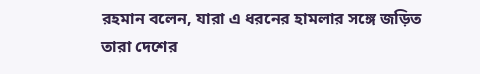রহমান বলেন, যারা এ ধরনের হামলার সঙ্গে জড়িত তারা দেশের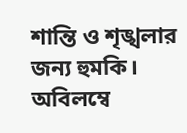শান্তি ও শৃঙ্খলার জন্য হুমকি। অবিলম্বে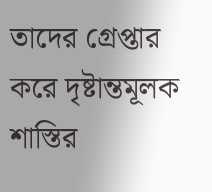তাদের গ্রেপ্তার করে দৃষ্টান্তমূলক শাস্তির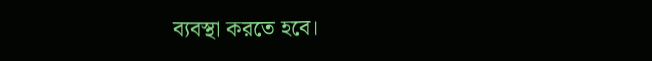ব্যবস্থা করতে হবে।